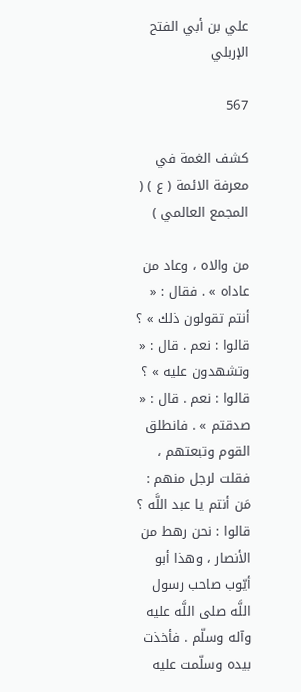علي بن أبي الفتح الإربلي

567

كشف الغمة في معرفة الائمة ( ع ) ( المجمع العالمي )

من والاه ، وعاد من عاداه » . فقال : « أنتم تقولون ذلك » ؟ قالوا : نعم . قال : « وتشهدون عليه » ؟ قالوا : نعم . قال : « صدقتم » . فانطلق القوم وتبعتهم ، فقلت لرجل منهم : مَن أنتم يا عبد اللَّه ؟ قالوا : نحن رهط من الأنصار ، وهذا أبو أيّوب صاحب رسول اللَّه صلى اللَّه عليه وآله وسلّم . فأخذت بيده وسلّمت عليه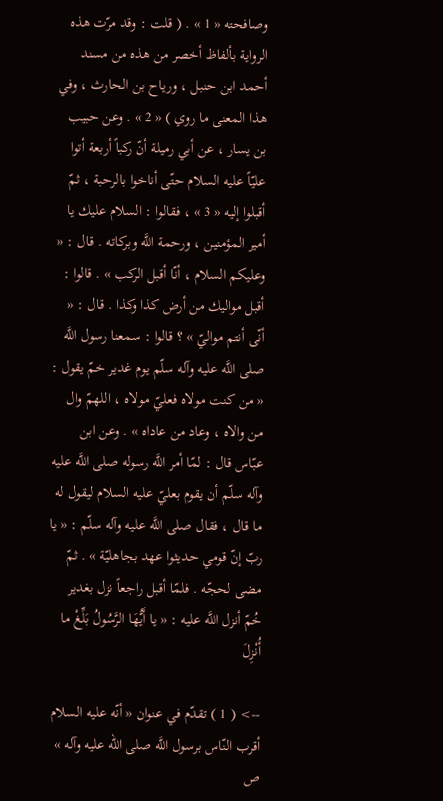وصافحته « 1 » . ( قلت : وقد مرّت هذه الرواية بألفاظ أخصر من هذه من مسند أحمد ابن حنبل ، ورياح بن الحارث ، وفي هذا المعنى ما روي ) « 2 » . وعن حبيب بن يسار ، عن أبي رميلة أنّ ركباً أربعة أتوا عليّاً عليه السلام حتّى أناخوا بالرحبة ، ثمّ أقبلوا إليه « 3 » ، فقالوا : السلام عليك يا أمير المؤمنين ، ورحمة اللَّه وبركاته . قال : « وعليكم السلام ، أنّا أقبل الركب » . قالوا : أقبل مواليك من أرض كذا وكذا . قال : « أنّى أنتم مواليّ » ؟ قالوا : سمعنا رسول اللَّه صلى اللَّه عليه وآله سلّم يوم غدير خمّ يقول : « من كنت مولاه فعليّ مولاه ، اللهمّ وال من والاه ، وعاد من عاداه » . وعن ابن عبّاس قال : لمّا أمر اللَّه رسوله صلى اللَّه عليه وآله سلّم أن يقوم بعليّ عليه السلام ليقول له ما قال ، فقال صلى اللَّه عليه وآله سلّم : « يا ربّ إنّ قومي حديثوا عهد بجاهليّة » . ثمّ مضى لحجّه . فلمّا أقبل راجعاً نزل بغدير خُمّ أنزل اللَّه عليه : « يا أَيُّهَا الرَّسُولُ بَلِّغْ ما أُنْزِلَ

--> ( 1 ) تقدّم في عنوان « أنّه عليه السلام أقرب النّاس برسول اللَّه صلى الله عليه وآله » ص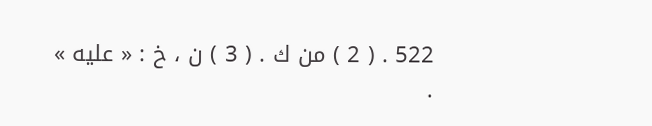522 . ( 2 ) من ك . ( 3 ) ن ، خ : « عليه » .